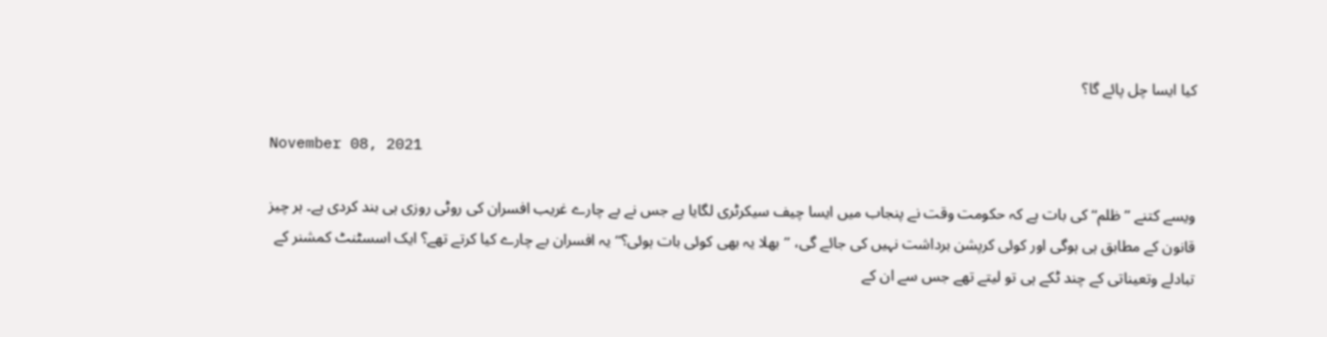کیا ایسا چل پائے گا؟

November 08, 2021

ویسے کتنے ’’ظلم‘‘کی بات ہے کہ حکومت وقت نے پنجاب میں ایسا چیف سیکرٹری لگایا ہے جس نے بے چارے غریب افسران کی روٹی روزی ہی بند کردی ہے۔ ہر چیز قانون کے مطابق ہی ہوگی اور کوئی کرپشن برداشت نہیں کی جائے گی، ’’بھلا یہ بھی کوئی بات ہوئی؟‘‘ یہ افسران بے چارے کیا کرتے تھے؟ ایک اسسٹنٹ کمشنر کے تبادلے وتعیناتی کے چند ٹکے ہی تو لیتے تھے جس سے ان کے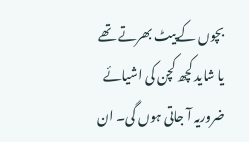بچوں کےپیٹ بھرتے تھے یا شاید کچھ کچن کی اشیائے ضروریہ آ جاتی ہوں گی۔ ان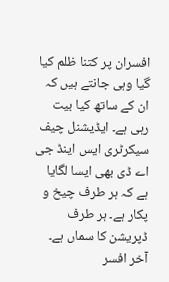افسران پر کتنا ظلم کیا گیا وہی جانتے ہیں کہ ان کے ساتھ کیا بیت رہی ہے۔ ایڈیشنل چیف سیکرٹری ایس اینڈ جی اے ڈی بھی ایسا لگایا ہے کہ ہر طرف چیخ و پکار ہے۔ ہر طرف ڈپریشن کا سماں ہے۔ آخر افسر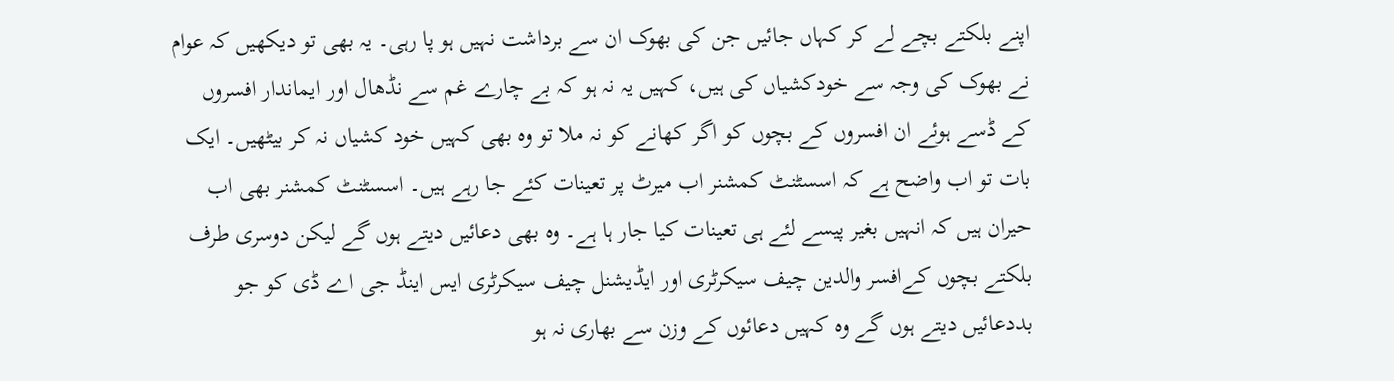اپنے بلکتے بچے لے کر کہاں جائیں جن کی بھوک ان سے برداشت نہیں ہو پا رہی۔ یہ بھی تو دیکھیں کہ عوام نے بھوک کی وجہ سے خودکشیاں کی ہیں، کہیں یہ نہ ہو کہ بے چارے غم سے نڈھال اور ایماندار افسروں کے ڈسے ہوئے ان افسروں کے بچوں کو اگر کھانے کو نہ ملا تو وہ بھی کہیں خود کشیاں نہ کر بیٹھیں۔ ایک بات تو اب واضح ہے کہ اسسٹنٹ کمشنر اب میرٹ پر تعینات کئے جا رہے ہیں۔ اسسٹنٹ کمشنر بھی اب حیران ہیں کہ انہیں بغیر پیسے لئے ہی تعینات کیا جار ہا ہے۔ وہ بھی دعائیں دیتے ہوں گے لیکن دوسری طرف بلکتے بچوں کےافسر والدین چیف سیکرٹری اور ایڈیشنل چیف سیکرٹری ایس اینڈ جی اے ڈی کو جو بددعائیں دیتے ہوں گے وہ کہیں دعائوں کے وزن سے بھاری نہ ہو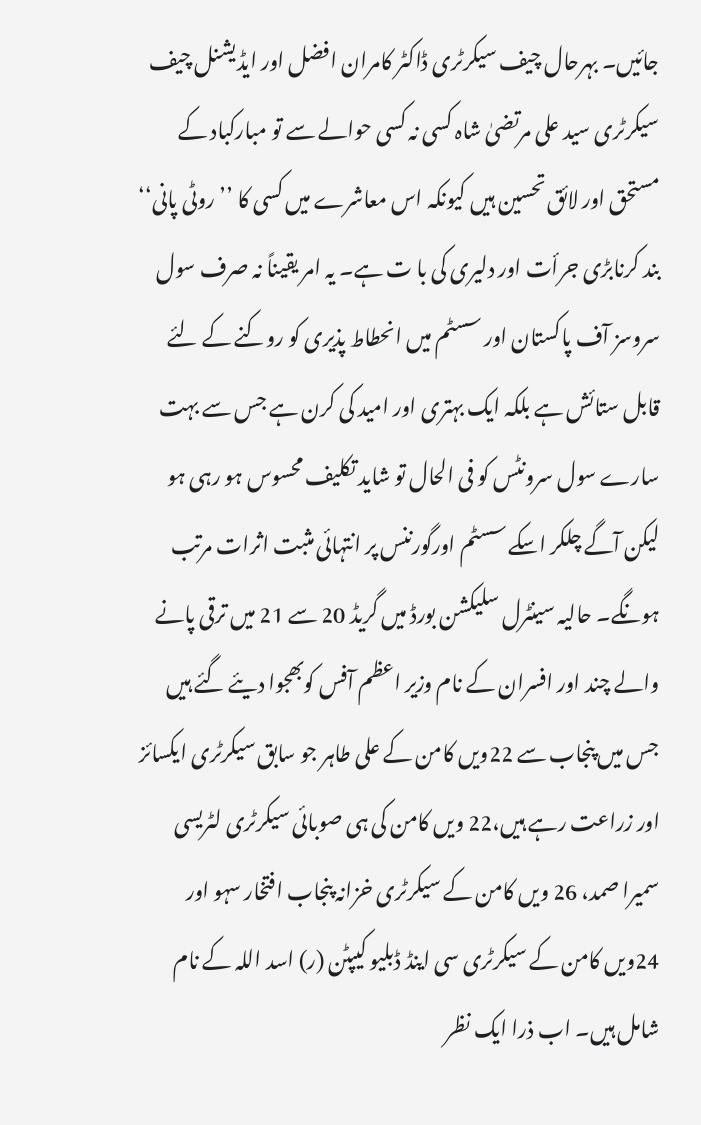جائیں۔ بہرحال چیف سیکرٹری ڈاکٹر کامران افضل اور ایڈیشنل چیف سیکرٹری سید علی مرتضیٰ شاہ کسی نہ کسی حوالے سے تو مبارکباد کے مستحق اور لائق تحسین ہیں کیونکہ اس معاشرے میں کسی کا ’’روٹی پانی‘‘ بند کرنابڑی جرأت اور دلیری کی با ت ہے۔ یہ امر یقیناً نہ صرف سول سروسز آف پاکستان اور سسٹم میں انحطاط پذیری کو روکنے کے لئے قابل ستائش ہے بلکہ ایک بہتری اور امید کی کرن ہے جس سے بہت سارے سول سرونٹس کو فی الحال تو شاید تکلیف محسوس ہو رہی ہو لیکن آگے چلکر اسکے سسٹم اورگورننس پر انتہائی مثبت اثرات مرتب ہونگے۔ حالیہ سینٹرل سلیکشن بورڈ میں گریڈ 20 سے 21 میں ترقی پانے والے چند اور افسران کے نام وزیر اعظم آفس کوبھجوا دیئے گئے ہیں جس میں پنجاب سے 22ویں کامن کے علی طاہر جو سابق سیکرٹری ایکسائز اور زراعت رہے ہیں،22 ویں کامن کی ہی صوبائی سیکرٹری لٹریسی سمیرا صمد، 26 ویں کامن کے سیکرٹری خزانہ پنجاب افتخار سہو اور 24ویں کامن کے سیکرٹری سی اینڈ ڈبلیو کیپٹن (ر) اسد اللہ کے نام شامل ہیں۔ اب ذرا ایک نظر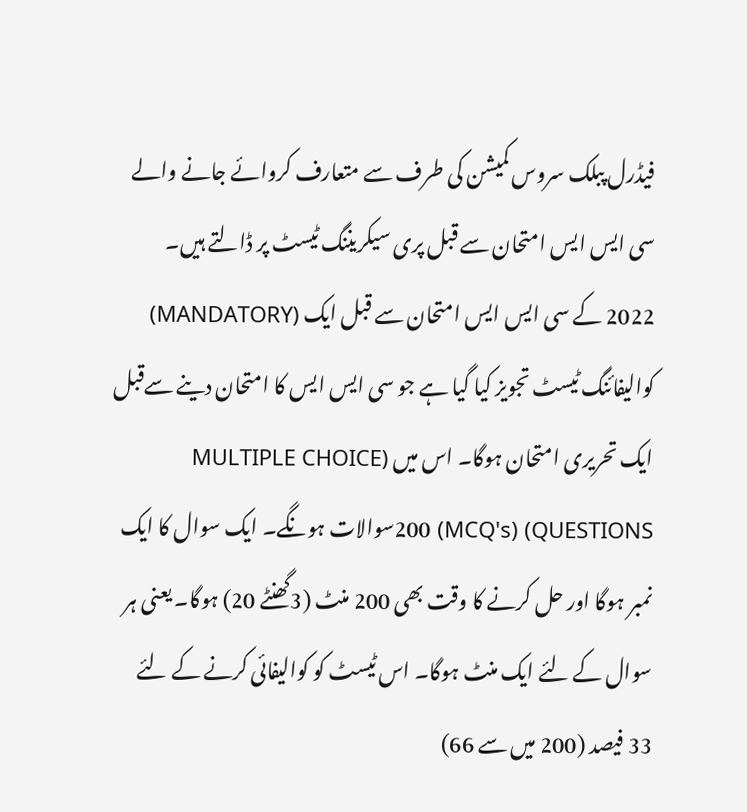فیڈرل پبلک سروس کمیشن کی طرف سے متعارف کروائے جانے والے سی ایس ایس امتحان سے قبل پری سیکریننگ ٹیسٹ پر ڈالتے ہیں۔ 2022 کے سی ایس ایس امتحان سے قبل ایک (MANDATORY) کوالیفائنگ ٹیسٹ تجویز کیا گیا ہے جو سی ایس ایس کا امتحان دینے سےقبل ایک تحریری امتحان ہوگا۔ اس میں (MULTIPLE CHOICE QUESTIONS) (MCQ's) 200سوالات ہونگے۔ ایک سوال کا ایک نمبر ہوگا اور حل کرنے کا وقت بھی 200 منٹ (3گھنٹے 20) ہوگا۔ یعنی ہر سوال کے لئے ایک منٹ ہوگا۔ اس ٹیسٹ کو کوالیفائی کرنے کے لئے 33 فیصد (200 میں سے 66)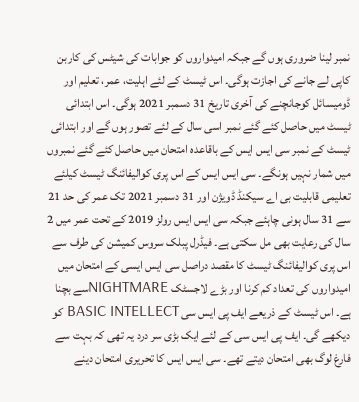نمبر لینا ضروری ہوں گے جبکہ امیدواروں کو جوابات کی شیٹس کی کاربن کاپی لے جانے کی اجازت ہوگی۔ اس ٹیسٹ کے لئے اہلیت، عمر، تعلیم اور ڈومیسائل کوجانچنے کی آخری تاریخ 31 دسمبر 2021 ہوگی۔ اس ابتدائی ٹیسٹ میں حاصل کئے گئے نمبر اسی سال کے لئے تصور ہوں گے اور ابتدائی ٹیسٹ کے نمبر سی ایس ایس کے باقاعدہ امتحان میں حاصل کئے گئے نمبروں میں شمار نہیں ہونگے۔ سی ایس ایس کے اس پری کوالیفائنگ ٹیسٹ کیلئے تعلیمی قابلیت بی اے سیکنڈ ڈویژن اور 31 دسمبر 2021 تک عمر کی حد 21 سے 31 سال ہونی چاہئے جبکہ سی ایس ایس رولز 2019 کے تحت عمر میں 2 سال کی رعایت بھی مل سکتی ہے۔ فیڈرل پبلک سروس کمیشن کی طرف سے اس پری کوالیفائنگ ٹیسٹ کا مقصد دراصل سی ایس ایسی کے امتحان میں امیدواروں کی تعداد کم کرنا اور بڑے لاجسٹک NIGHTMAREسے بچنا ہے۔ اس ٹیسٹ کے ذریعے ایف پی ایس سی BASIC INTELLECT کو دیکھے گی۔ ایف پی ایس سی کے لئے ایک بڑی سر درد یہ تھی کہ بہت سے فارغ لوگ بھی امتحان دیتے تھے۔ سی ایس ایس کا تحریری امتحان دینے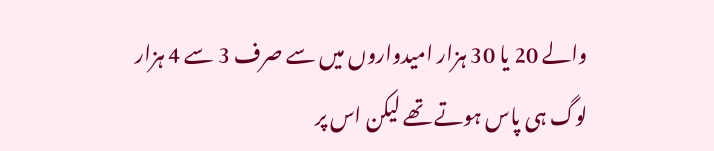والے 20 یا 30 ہزار امیدواروں میں سے صرف 3 سے 4 ہزار لوگ ہی پاس ہوتے تھے لیکن اس پر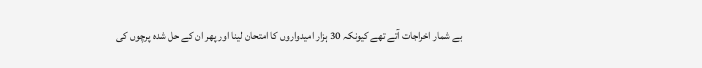بے شمار اخراجات آتے تھے کیونکہ 30 ہزار امیدواروں کا امتحان لینا اور پھر ان کے حل شدہ پرچوں کی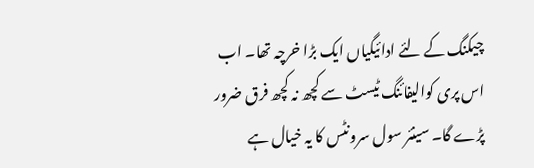چیکنگ کے لئے ادائیگیاں ایک بڑا خرچہ تھا۔ اب اس پری کوالیفائنگ ٹیسٹ سے کچھ نہ کچھ فرق ضرور پڑے گا۔ سینئر سول سرونٹس کا یہ خیال ہے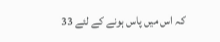کہ اس میں پاس ہونے کے لئے 33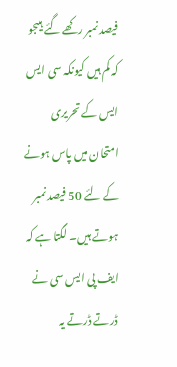فیصد نمبر رکھے گئے ہیںجو کہ کم ہیں کیونکہ سی ایس ایس کے تحریری امتحان میں پاس ہونے کے لئے 50 فیصد نمبر ہوتے ہیں۔ لگتا ہے کہ ایف پی ایس سی نے ڈرتے ڈرتے یہ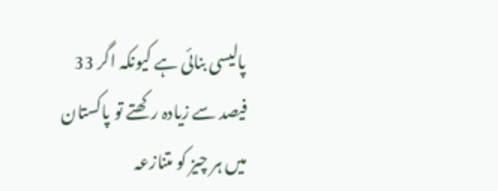پالیسی بنائی ہے کیونکہ اگر 33 فیصد سے زیادہ رکھتے تو پاکستان میں ہر چیز کو متنازعہ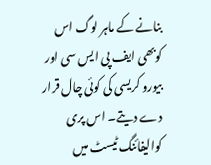بنانے کے ماہر لوگ اس کوبھی ایف پی ایس سی اور بیورو کریسی کی کوئی چال قرار دے دیتے۔ اس پری کوالیفائنگ ٹیسٹ میں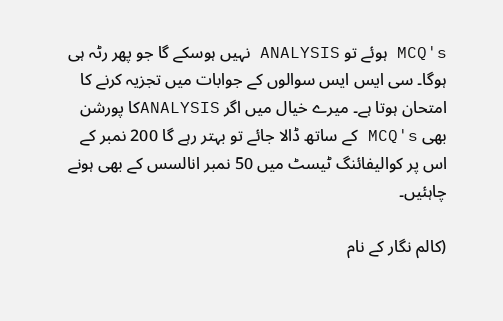MCQ's ہوئے تو ANALYSIS نہیں ہوسکے گا جو پھر رٹہ ہی ہوگا۔ سی ایس ایس سوالوں کے جوابات میں تجزیہ کرنے کا امتحان ہوتا ہے۔ میرے خیال میں اگر ANALYSISکا پورشن بھی MCQ's کے ساتھ ڈالا جائے تو بہتر رہے گا 200 نمبر کے اس پر کوالیفائنگ ٹیسٹ میں 50 نمبر انالسس کے بھی ہونے چاہئیں۔

(کالم نگار کے نام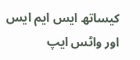کیساتھ ایس ایم ایس اور واٹس ایپ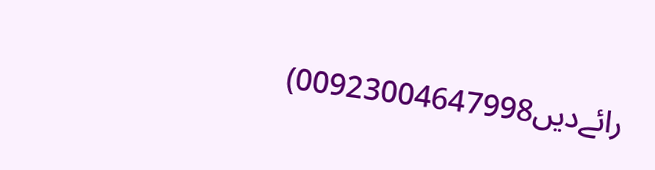رائےدیں00923004647998)